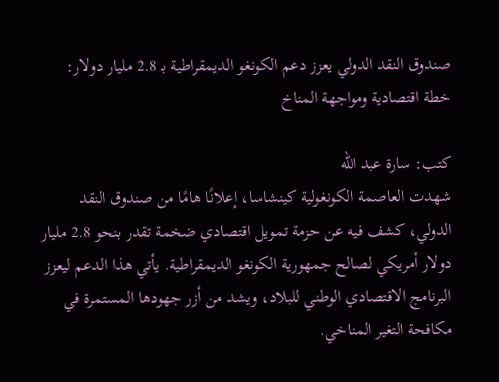صندوق النقد الدولي يعزز دعم الكونغو الديمقراطية بـ 2.8 مليار دولار: خطة اقتصادية ومواجهة المناخ

كتب: سارة عبد الله
شهدت العاصمة الكونغولية كينشاسا، إعلانًا هامًا من صندوق النقد الدولي، كشف فيه عن حزمة تمويل اقتصادي ضخمة تقدر بنحو 2.8 مليار دولار أمريكي لصالح جمهورية الكونغو الديمقراطية. يأتي هذا الدعم ليعزز البرنامج الاقتصادي الوطني للبلاد، ويشد من أزر جهودها المستمرة في مكافحة التغير المناخي.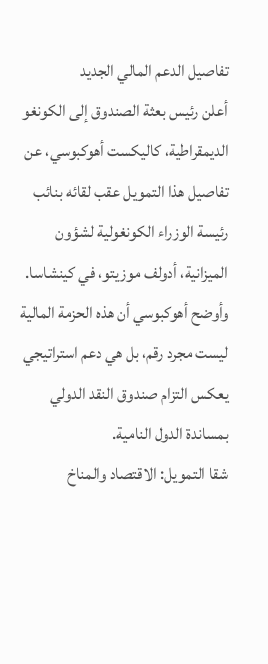تفاصيل الدعم المالي الجديد
أعلن رئيس بعثة الصندوق إلى الكونغو الديمقراطية، كاليكست أهوكبوسي، عن تفاصيل هذا التمويل عقب لقائه بنائب رئيسة الوزراء الكونغولية لشؤون الميزانية، أدولف موزيتو، في كينشاسا. وأوضح أهوكبوسي أن هذه الحزمة المالية ليست مجرد رقم، بل هي دعم استراتيجي يعكس التزام صندوق النقد الدولي بمساندة الدول النامية.
شقا التمويل: الاقتصاد والمناخ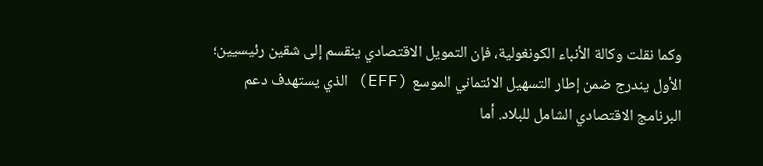وكما نقلت وكالة الأنباء الكونغولية، فإن التمويل الاقتصادي ينقسم إلى شقين رئيسيين؛ الأول يندرج ضمن إطار التسهيل الائتماني الموسع (EFF) الذي يستهدف دعم البرنامج الاقتصادي الشامل للبلاد. أما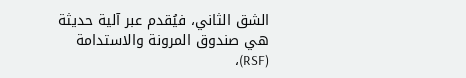الشق الثاني، فيُقدم عبر آلية حديثة هي صندوق المرونة والاستدامة (RSF)،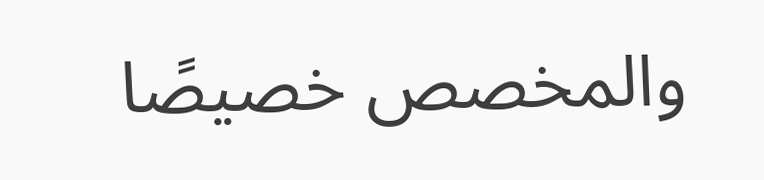والمخصص خصيصًا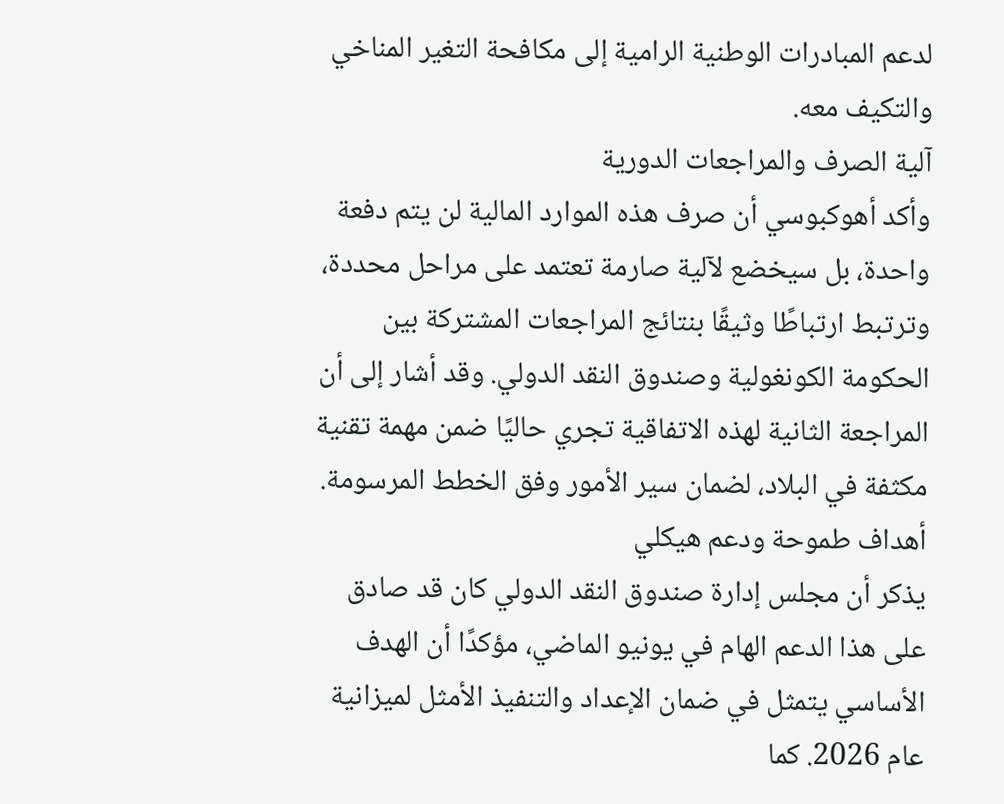لدعم المبادرات الوطنية الرامية إلى مكافحة التغير المناخي والتكيف معه.
آلية الصرف والمراجعات الدورية
وأكد أهوكبوسي أن صرف هذه الموارد المالية لن يتم دفعة واحدة، بل سيخضع لآلية صارمة تعتمد على مراحل محددة، وترتبط ارتباطًا وثيقًا بنتائج المراجعات المشتركة بين الحكومة الكونغولية وصندوق النقد الدولي. وقد أشار إلى أن المراجعة الثانية لهذه الاتفاقية تجري حاليًا ضمن مهمة تقنية مكثفة في البلاد، لضمان سير الأمور وفق الخطط المرسومة.
أهداف طموحة ودعم هيكلي
يذكر أن مجلس إدارة صندوق النقد الدولي كان قد صادق على هذا الدعم الهام في يونيو الماضي، مؤكدًا أن الهدف الأساسي يتمثل في ضمان الإعداد والتنفيذ الأمثل لميزانية عام 2026. كما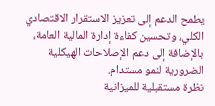يطمح الدعم إلى تعزيز الاستقرار الاقتصادي الكلي، وتحسين كفاءة إدارة المالية العامة، بالإضافة إلى دعم الإصلاحات الهيكلية الضرورية لنمو مستدام.
نظرة مستقبلية للميزانية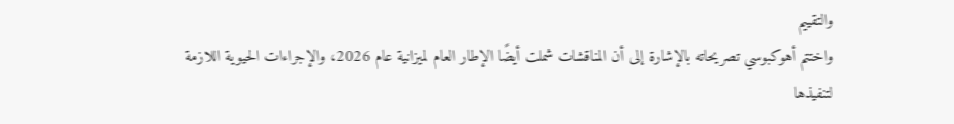والتقييم
واختتم أهوكبوسي تصريحاته بالإشارة إلى أن المناقشات شملت أيضًا الإطار العام لميزانية عام 2026، والإجراءات الحيوية اللازمة لتنفيذها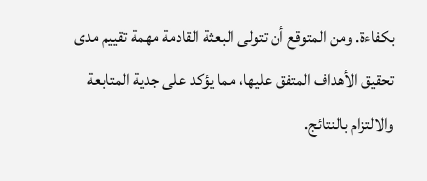بكفاءة. ومن المتوقع أن تتولى البعثة القادمة مهمة تقييم مدى تحقيق الأهداف المتفق عليها، مما يؤكد على جدية المتابعة والالتزام بالنتائج.